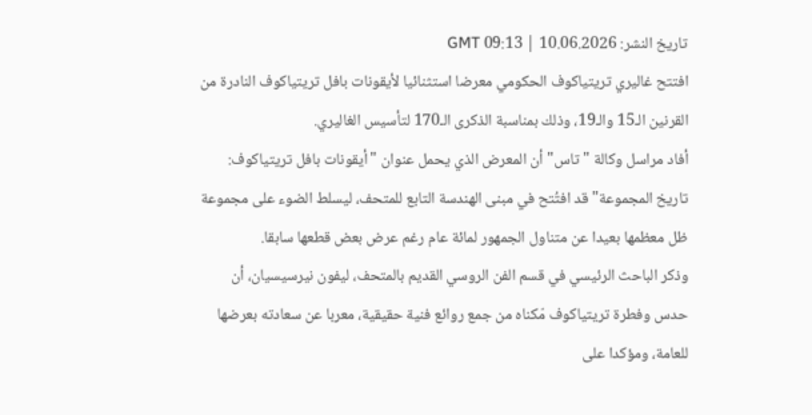تاريخ النشر: 10.06.2026 | 09:13 GMT
افتتح غاليري تريتياكوف الحكومي معرضا استثنائيا لأيقونات بافل تريتياكوف النادرة من القرنين الـ15 والـ19، وذلك بمناسبة الذكرى الـ170 لتأسيس الغاليري.
أفاد مراسل وكالة "تاس" أن المعرض الذي يحمل عنوان "أيقونات بافل تريتياكوف: تاريخ المجموعة" قد افتُتح في مبنى الهندسة التابع للمتحف، ليسلط الضوء على مجموعة ظل معظمها بعيدا عن متناول الجمهور لمائة عام رغم عرض بعض قطعها سابقا.
وذكر الباحث الرئيسي في قسم الفن الروسي القديم بالمتحف، ليفون نيرسيسيان، أن حدس وفطرة تريتياكوف مّكناه من جمع روائع فنية حقيقية، معربا عن سعادته بعرضها للعامة، ومؤكدا على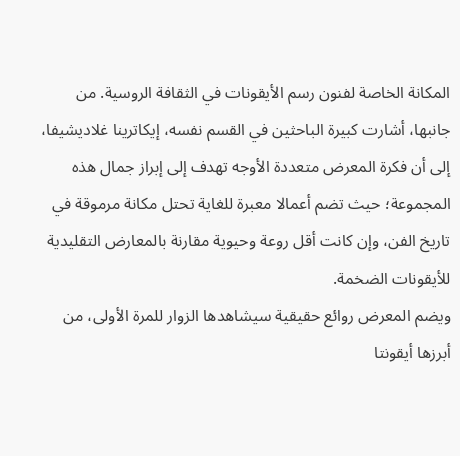المكانة الخاصة لفنون رسم الأيقونات في الثقافة الروسية. من جانبها، أشارت كبيرة الباحثين في القسم نفسه، إيكاترينا غلاديشيفا، إلى أن فكرة المعرض متعددة الأوجه تهدف إلى إبراز جمال هذه المجموعة؛ حيث تضم أعمالا معبرة للغاية تحتل مكانة مرموقة في تاريخ الفن، وإن كانت أقل روعة وحيوية مقارنة بالمعارض التقليدية للأيقونات الضخمة.
ويضم المعرض روائع حقيقية سيشاهدها الزوار للمرة الأولى، من أبرزها أيقونتا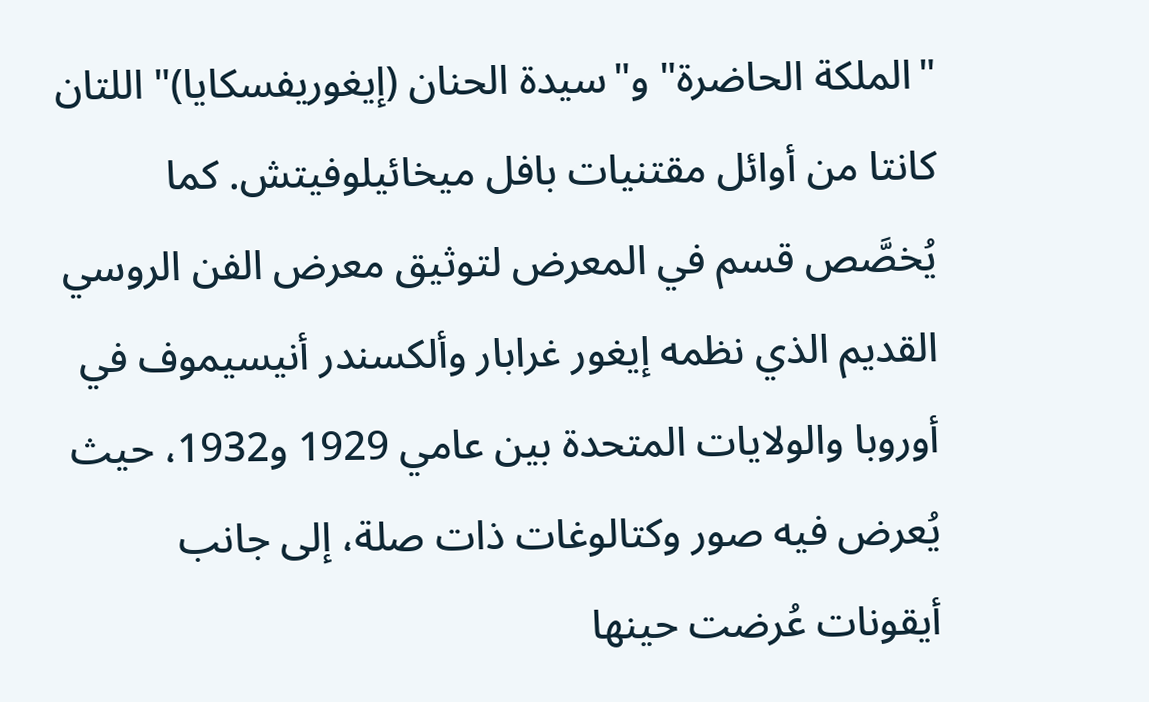"الملكة الحاضرة" و"سيدة الحنان (إيغوريفسكايا)" اللتان كانتا من أوائل مقتنيات بافل ميخائيلوفيتش. كما يُخصَّص قسم في المعرض لتوثيق معرض الفن الروسي القديم الذي نظمه إيغور غرابار وألكسندر أنيسيموف في أوروبا والولايات المتحدة بين عامي 1929 و1932، حيث يُعرض فيه صور وكتالوغات ذات صلة، إلى جانب أيقونات عُرضت حينها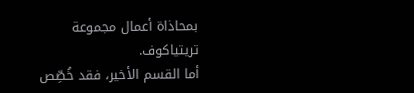بمحاذاة أعمال مجموعة تريتياكوف.
أما القسم الأخير، فقد خُصِّص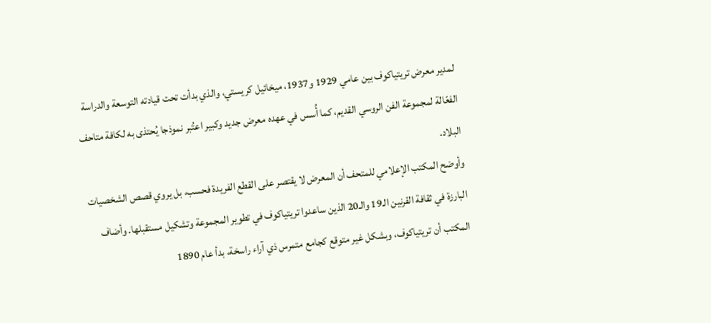لمدير معرض تريتياكوف بين عامي 1929 و1937، ميخائيل كريستي، والذي بدأت تحت قيادته التوسعة والدراسة الفعّالة لمجموعة الفن الروسي القديم، كما أُسس في عهده معرض جديد وكبير اعتُبر نموذجا يُحتذى به لكافة متاحف البلاد.
وأوضح المكتب الإعلامي للمتحف أن المعرض لا يقتصر على القطع الفريدة فحسب، بل يروي قصص الشخصيات البارزة في ثقافة القرنين الـ19 والـ20 الذين ساعدوا تريتياكوف في تطوير المجموعة وتشكيل مستقبلها. وأضاف المكتب أن تريتياكوف، وبشكل غير متوقع كجامع متمرس ذي آراء راسخة، بدأ عام 1890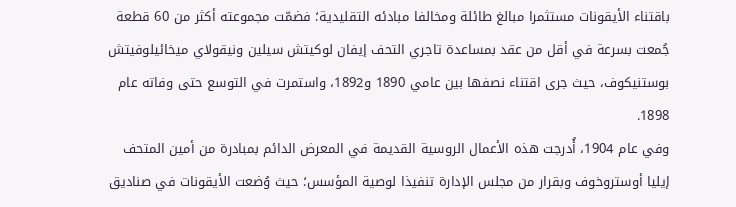باقتناء الأيقونات مستثمرا مبالغ طائلة ومخالفا مبادئه التقليدية؛ فضمّت مجموعته أكثر من 60 قطعة جُمعت بسرعة في أقل من عقد بمساعدة تاجري التحف إيفان لوكيتش سيلين ونيقولاي ميخائيلوفيتش بوستنيكوف، حيث جرى اقتناء نصفها بين عامي 1890 و1892، واستمرت في التوسع حتى وفاته عام 1898.
وفي عام 1904، أُدرجت هذه الأعمال الروسية القديمة في المعرض الدائم بمبادرة من أمين المتحف إيليا أوستروخوف وبقرار من مجلس الإدارة تنفيذا لوصية المؤسس؛ حيث وُضعت الأيقونات في صناديق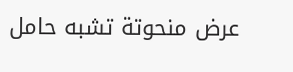عرض منحوتة تشبه حامل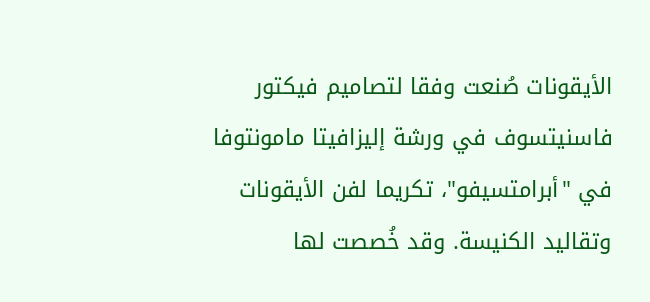الأيقونات صُنعت وفقا لتصاميم فيكتور فاسنيتسوف في ورشة إليزافيتا مامونتوفا في "أبرامتسيفو"، تكريما لفن الأيقونات وتقاليد الكنيسة. وقد خُصصت لها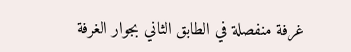غرفة منفصلة في الطابق الثاني بجوار الغرفة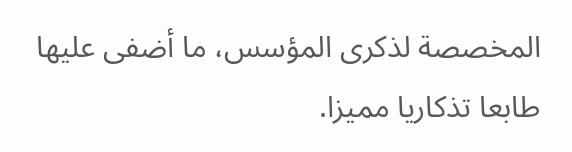المخصصة لذكرى المؤسس، ما أضفى عليها طابعا تذكاريا مميزا.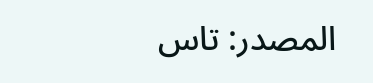المصدر: تاس